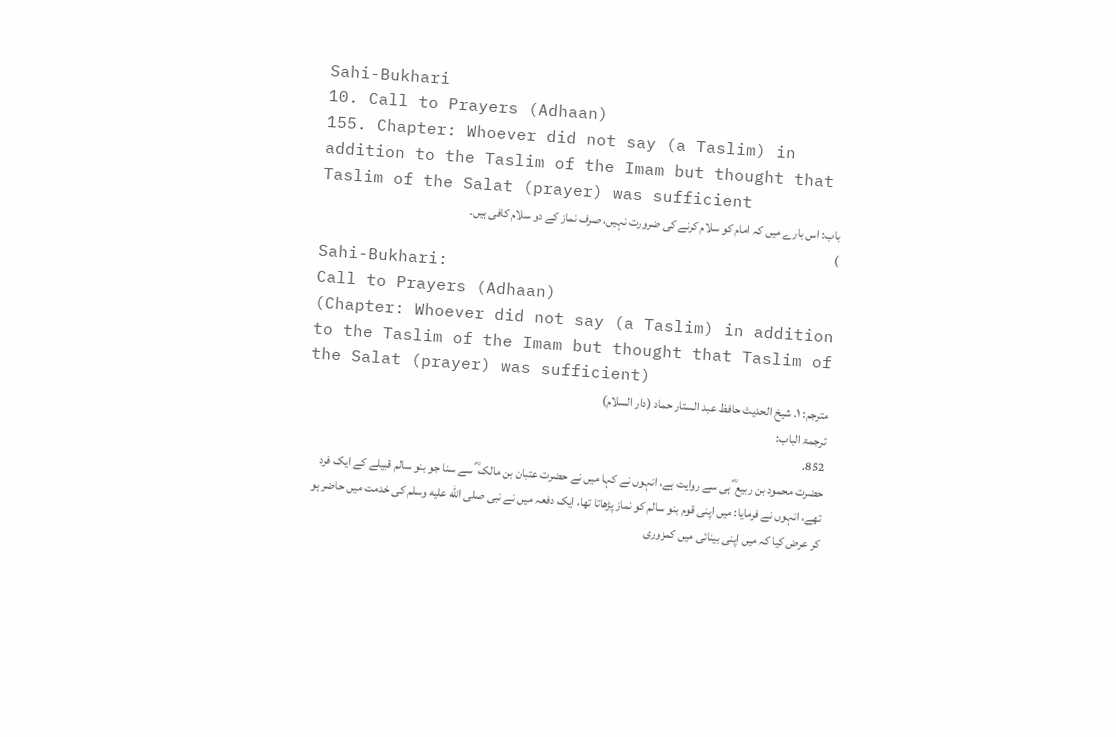Sahi-Bukhari
10. Call to Prayers (Adhaan)
155. Chapter: Whoever did not say (a Taslim) in addition to the Taslim of the Imam but thought that Taslim of the Salat (prayer) was sufficient
باب: اس بارے میں کہ امام کو سلام کرنے کی ضرورت نہیں، صرف نماز کے دو سلام کافی ہیں۔
)
Sahi-Bukhari:
Call to Prayers (Adhaan)
(Chapter: Whoever did not say (a Taslim) in addition to the Taslim of the Imam but thought that Taslim of the Salat (prayer) was sufficient)
مترجم: ١. شیخ الحدیث حافظ عبد الستار حماد (دار السلام)
ترجمۃ الباب:
852.
حضرت محمود بن ربیع ؓ ہی سے روایت ہے، انہوں نے کہا میں نے حضرت عتبان بن مالک ؓ سے سنا جو بنو سالم قبیلے کے ایک فرد تھے، انہوں نے فرمایا: میں اپنی قوم بنو سالم کو نماز پڑھاتا تھا، ایک دفعہ میں نے نبی صلى الله عليه وسلم کی خدمت میں حاضر ہو کر عرض کیا کہ میں اپنی بینائی میں کمزوری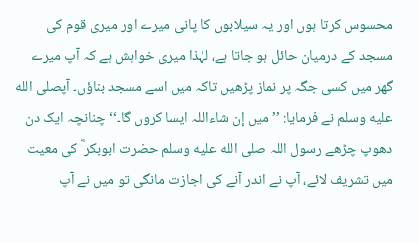محسوس کرتا ہوں اور یہ سیلابوں کا پانی میرے اور میری قوم کی مسجد کے درمیان حائل ہو جاتا ہے، لہٰذا میری خواہش ہے کہ آپ میرے گھر میں کسی جگہ پر نماز پڑھیں تاکہ میں اسے مسجد بناؤں۔ آپصلى الله عليه وسلم نے فرمایا: ’’میں إن شاءاللہ ایسا کروں گا۔‘‘ چنانچہ ایک دن دھوپ چڑھے رسول اللہ صلى الله عليه وسلم حضرت ابوبکر ؓ کی معیت میں تشریف لائے، آپ نے اندر آنے کی اجازت مانگی تو میں نے آپ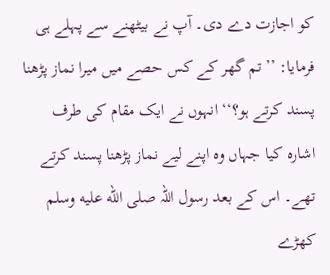کو اجازت دے دی۔ آپ نے بیٹھنے سے پہلے ہی فرمایا: ’’تم گھر کے کس حصے میں میرا نماز پڑھنا پسند کرتے ہو؟‘‘ انہوں نے ایک مقام کی طرف اشارہ کیا جہاں وہ اپنے لیے نماز پڑھنا پسند کرتے تھے۔ اس کے بعد رسول اللہ صلى الله عليه وسلم کھڑے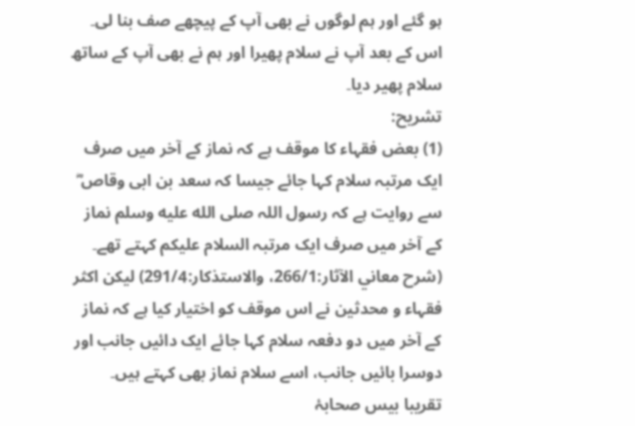ہو گئے اور ہم لوگوں نے بھی آپ کے پیچھے صف بنا لی۔ اس کے بعد آپ نے سلام پھیرا اور ہم نے بھی آپ کے ساتھ سلام پھیر دیا۔
تشریح:
(1) بعض فقہاء کا موقف ہے کہ نماز کے آخر میں صرف ایک مرتبہ سلام کہا جائے جیسا کہ سعد بن ابی وقاص ؓ سے روایت ہے کہ رسول اللہ صلى الله عليه وسلم نماز کے آخر میں صرف ایک مرتبہ السلام علیکم کہتے تھے۔ (شرح معاني الآثار:266/1، والاستذکار:291/4) لیکن اکثر فقہاء و محدثین نے اس موقف کو اختیار کیا ہے کہ نماز کے آخر میں دو دفعہ سلام کہا جائے ایک دائیں جانب اور دوسرا بائیں جانب، اسے سلام نماز بھی کہتے ہیں۔ تقریبا بیس صحابۂ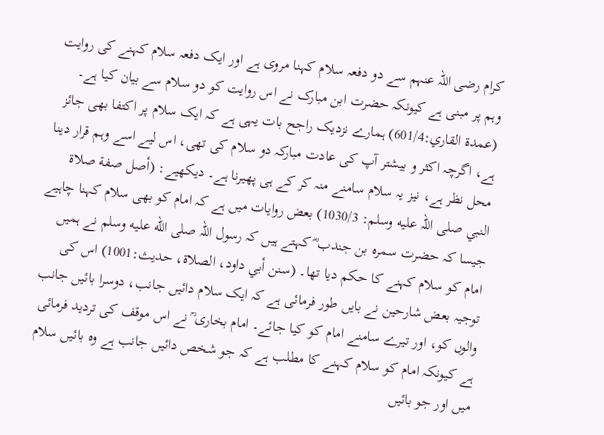کرام رضی اللہ عنہم سے دو دفعہ سلام کہنا مروی ہے اور ایک دفعہ سلام کہنے کی روایت وہم پر مبنی ہے کیونکہ حضرت ابن مبارک نے اس روایت کو دو سلام سے بیان کیا ہے۔ (عمدة القاري:601/4) ہمارے نزدیک راجح بات یہی ہے کہ ایک سلام پر اکتفا بھی جائز ہے، اگرچہ اکثر و بیشتر آپ کی عادت مبارکہ دو سلام کی تھی، اس لیے اسے وہم قرار دینا محل نظر ہے، نیز یہ سلام سامنے منہ کر کے ہی پھیرنا ہے۔ دیکھیے: (أصل صفة صلاة النبي صلی اللہ علیه وسلم: 1030/3) بعض روایات میں ہے کہ امام کو بھی سلام کہنا چاہیے جیسا کہ حضرت سمرہ بن جندب ؓ کہتے ہیں کہ رسول اللہ صلى الله عليه وسلم نے ہمیں امام کو سلام کہنے کا حکم دیا تھا۔ (سنن أبي داود، الصلاة، حدیث:1001) اس کی توجیہ بعض شارحین نے بایں طور فرمائی ہے کہ ایک سلام دائیں جانب، دوسرا بائیں جانب والوں کو، اور تیرے سامنے امام کو کیا جائے۔ امام بخاری ؒ نے اس موقف کی تردید فرمائی ہے کیونکہ امام کو سلام کہنے کا مطلب ہے کہ جو شخص دائیں جانب ہے وہ بائیں سلام میں اور جو بائیں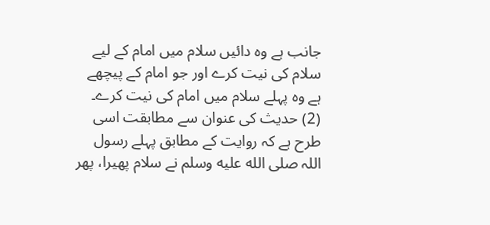جانب ہے وہ دائیں سلام میں امام کے لیے سلام کی نیت کرے اور جو امام کے پیچھے ہے وہ پہلے سلام میں امام کی نیت کرے۔ (2) حدیث کی عنوان سے مطابقت اسی طرح ہے کہ روایت کے مطابق پہلے رسول اللہ صلى الله عليه وسلم نے سلام پھیرا، پھر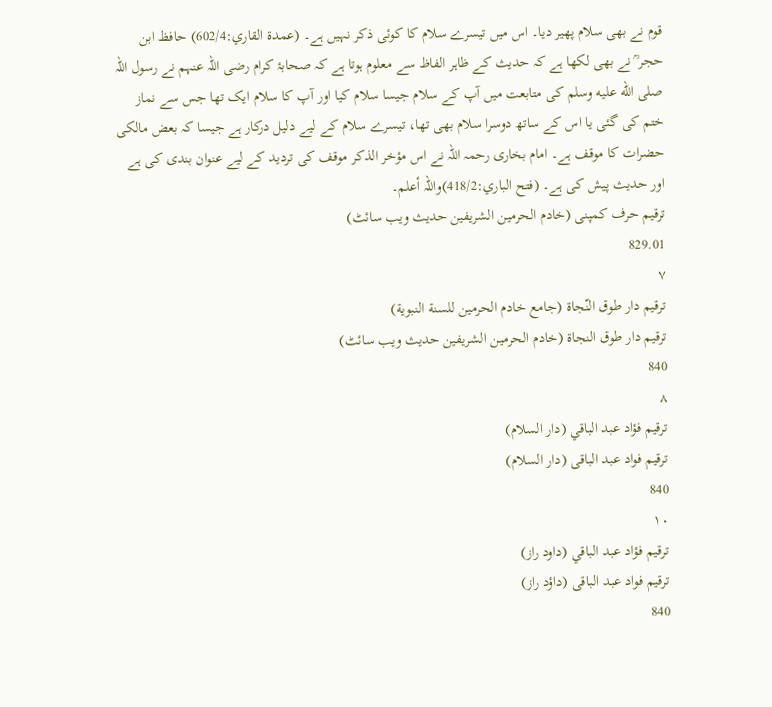قوم نے بھی سلام پھیر دیا۔ اس میں تیسرے سلام کا کوئی ذکر نہیں ہے۔ (عمدة القاري:602/4) حافظ ابن حجر ؒ نے بھی لکھا ہے کہ حدیث کے ظاہر الفاظ سے معلوم ہوتا ہے کہ صحابۂ کرام رضی اللہ عنہم نے رسول اللہ صلى الله عليه وسلم کی متابعت میں آپ کے سلام جیسا سلام کیا اور آپ کا سلام ایک تھا جس سے نماز ختم کی گئی یا اس کے ساتھ دوسرا سلام بھی تھا، تیسرے سلام کے لیے دلیل درکار ہے جیسا کہ بعض مالکی حضرات کا موقف ہے۔ امام بخاری رحمہ اللہ نے اس مؤخر الذکر موقف کی تردید کے لیے عنوان بندی کی ہے اور حدیث پیش کی ہے۔ (فتح الباري:418/2)واللہ أعلم۔
ترقیم حرف کمپنی (خادم الحرمین الشریفین حدیث ویب سائٹ)
829.01
٧
ترقيم دار طوق النّجاة (جامع خادم الحرمين للسنة النبوية)
ترقیم دار طوق النجاۃ (خادم الحرمین الشریفین حدیث ویب سائٹ)
840
٨
ترقيم فؤاد عبد الباقي (دار السلام)
ترقیم فواد عبد الباقی (دار السلام)
840
١٠
ترقيم فؤاد عبد الباقي (داود راز)
ترقیم فواد عبد الباقی (داؤد راز)
840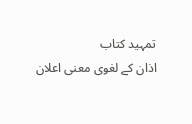تمہید کتاب
اذان کے لغوی معنی اعلان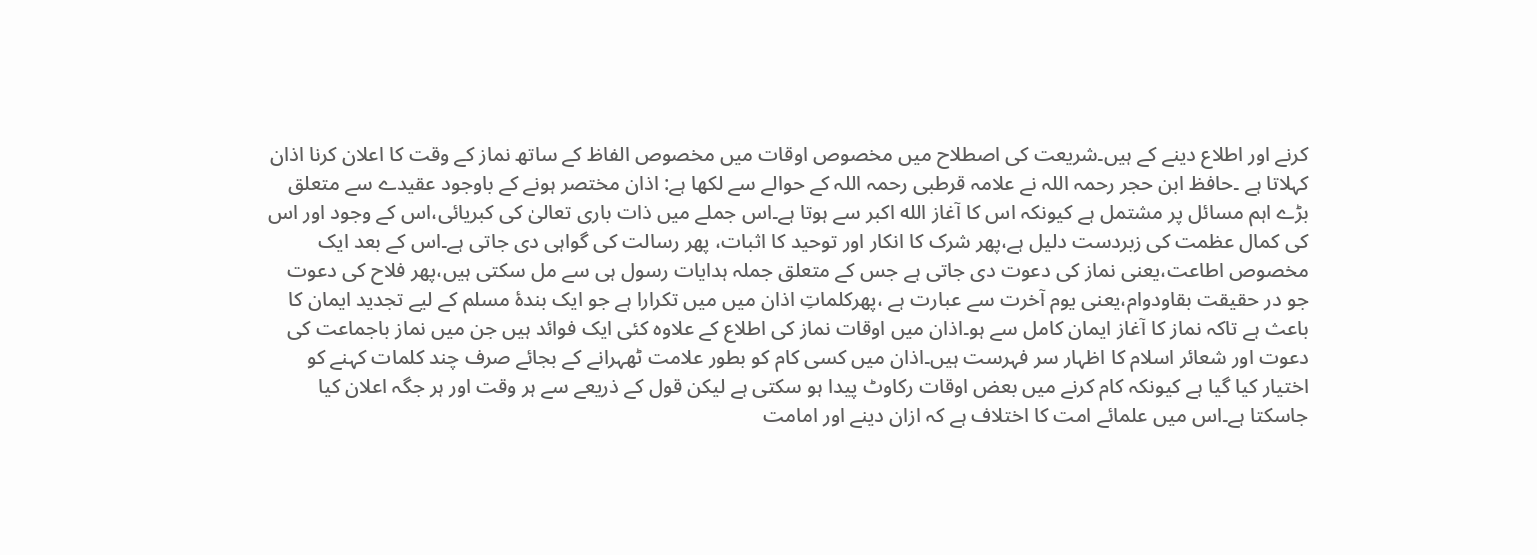کرنے اور اطلاع دینے کے ہیں۔شریعت کی اصطلاح میں مخصوص اوقات میں مخصوص الفاظ کے ساتھ نماز کے وقت کا اعلان کرنا اذان کہلاتا ہے ۔حافظ ابن حجر رحمہ اللہ نے علامہ قرطبی رحمہ اللہ کے حوالے سے لکھا ہے: اذان مختصر ہونے کے باوجود عقیدے سے متعلق بڑے اہم مسائل پر مشتمل ہے کیونکہ اس کا آغاز الله اكبر سے ہوتا ہے۔اس جملے میں ذات باری تعالیٰ کی کبریائی،اس کے وجود اور اس کی کمال عظمت کی زبردست دلیل ہے،پھر شرک کا انکار اور توحید کا اثبات، پھر رسالت کی گواہی دی جاتی ہے۔اس کے بعد ایک مخصوص اطاعت،یعنی نماز کی دعوت دی جاتی ہے جس کے متعلق جملہ ہدایات رسول ہی سے مل سکتی ہیں،پھر فلاح کی دعوت جو در حقیقت بقاودوام،یعنی یوم آخرت سے عبارت ہے ،پھرکلماتِ اذان میں میں تکرارا ہے جو ایک بندۂ مسلم کے لیے تجدید ایمان کا باعث ہے تاکہ نماز کا آغاز ایمان کامل سے ہو۔اذان میں اوقات نماز کی اطلاع کے علاوہ کئی ایک فوائد ہیں جن میں نماز باجماعت کی دعوت اور شعائر اسلام کا اظہار سر فہرست ہیں۔اذان میں کسی کام کو بطور علامت ٹھہرانے کے بجائے صرف چند کلمات کہنے کو اختیار کیا گیا ہے کیونکہ کام کرنے میں بعض اوقات رکاوٹ پیدا ہو سکتی ہے لیکن قول کے ذریعے سے ہر وقت اور ہر جگہ اعلان کیا جاسکتا ہے۔اس میں علمائے امت کا اختلاف ہے کہ ازان دینے اور امامت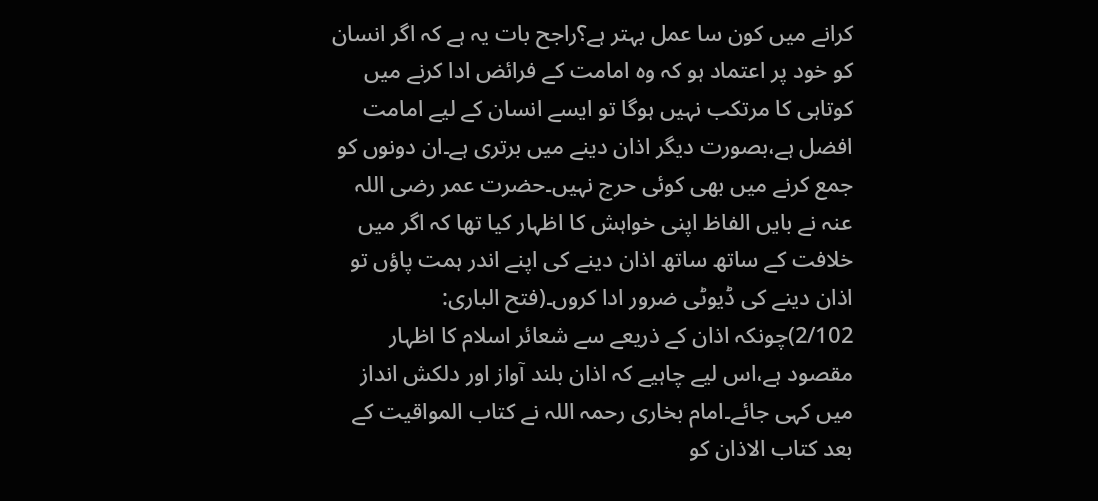کرانے میں کون سا عمل بہتر ہے؟راجح بات یہ ہے کہ اگر انسان کو خود پر اعتماد ہو کہ وہ امامت کے فرائض ادا کرنے میں کوتاہی کا مرتکب نہیں ہوگا تو ایسے انسان کے لیے امامت افضل ہے،بصورت دیگر اذان دینے میں برتری ہے۔ان دونوں کو جمع کرنے میں بھی کوئی حرج نہیں۔حضرت عمر رضی اللہ عنہ نے بایں الفاظ اپنی خواہش کا اظہار کیا تھا کہ اگر میں خلافت کے ساتھ ساتھ اذان دینے کی اپنے اندر ہمت پاؤں تو اذان دینے کی ڈیوٹی ضرور ادا کروں۔(فتح الباری: 2/102)چونکہ اذان کے ذریعے سے شعائر اسلام کا اظہار مقصود ہے،اس لیے چاہیے کہ اذان بلند آواز اور دلکش انداز میں کہی جائے۔امام بخاری رحمہ اللہ نے کتاب المواقیت کے بعد کتاب الاذان کو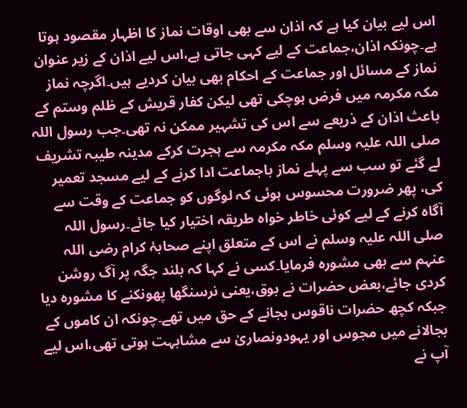اس لیے بیان کیا ہے کہ اذان سے بھی اوقات نماز کا اظہار مقصود ہوتا ہے۔چونکہ اذان،جماعت کے لیے کہی جاتی ہے،اس لیے اذان کے زیر عنوان نماز کے مسائل اور جماعت کے احکام بھی بیان کردیے ہیں۔اگرچہ نماز مکہ مکرمہ میں فرض ہوچکی تھی لیکن کفار قریش کے ظلم وستم کے باعث اذان کے ذریعے سے اس کی تشہیر ممکن نہ تھی۔جب رسول اللہ صلی اللہ علیہ وسلم مکہ مکرمہ سے ہجرت کرکے مدینہ طیبہ تشریف لے گئے تو سب سے پہلے نماز باجماعت ادا کرنے کے لیے مسجد تعمیر کی، پھر ضرورت محسوس ہوئی کہ لوگوں کو جماعت کے وقت سے آگاہ کرنے کے لیے کوئی خاطر خواہ طریقہ اختیار کیا جائے۔رسول اللہ صلی اللہ علیہ وسلم نے اس کے متعلق اپنے صحابۂ کرام رضی اللہ عنہم سے بھی مشورہ فرمایا۔کسی نے کہا کہ بلند جگہ پر آگ روشن کردی جائے،بعض حضرات نے بوق،یعنی نرسنگھا پھونکنے کا مشورہ دیا جبکہ کچھ حضرات ناقوس بجانے کے حق میں تھے۔چونکہ ان کاموں کے بجالانے میں مجوس اور یہودونصاریٰ سے مشابہت ہوتی تھی،اس لیے آپ نے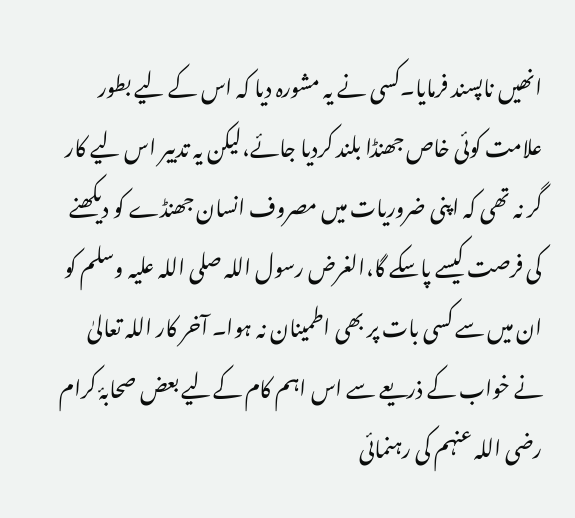انھیں ناپسند فرمایا۔کسی نے یہ مشورہ دیا کہ اس کے لیے بطور علامت کوئی خاص جھنڈا بلند کردیا جائے،لیکن یہ تدبیر اس لیے کار گر نہ تھی کہ اپنی ضروریات میں مصروف انسان جھنڈے کو دیکھنے کی فرصت کیسے پاسکے گا،الغرض رسول اللہ صلی اللہ علیہ وسلم کو ان میں سے کسی بات پر بھی اطمینان نہ ہوا۔ آخر کار اللہ تعالیٰ نے خواب کے ذریعے سے اس اہم کام کےلیے بعض صحابۂ کرام رضی اللہ عنہم کی رہنمائی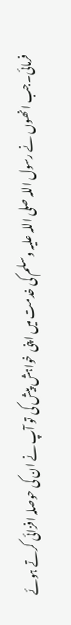فرمائی۔جب انھوں نے رسول اللہ صلی اللہ علیہ وسلم کی خدمت میں اپنی خواہش پیش کی تو آپ نے ان کی حوصلہ افزائی کرتے ہوئے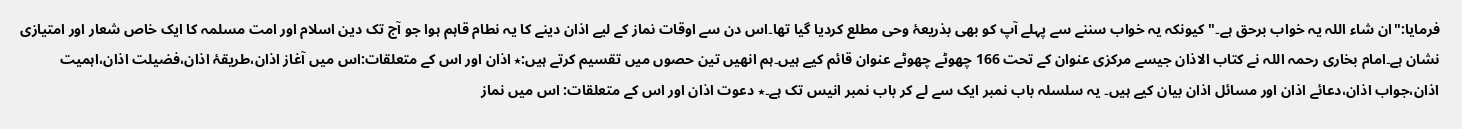فرمایا:"ان شاء اللہ یہ خواب برحق ہے۔"کیونکہ یہ خواب سننے سے پہلے آپ کو بھی بذریعۂ وحی مطلع کردیا گیا تھا۔اس دن سے اوقات نماز کے لیے اذان دینے کا یہ نطام قاہم ہوا جو آج تک دین اسلام اور امت مسلمہ کا ایک خاص شعار اور امتیازی نشان ہے۔امام بخاری رحمہ اللہ نے کتاب الاذان جیسے مرکزی عنوان کے تحت 166 چھوٹے چھوٹے عنوان قائم کیے ہیں۔ہم انھیں تین حصوں میں تقسیم کرتے ہیں:٭ اذان اور اس کے متعلقات:اس میں آغاز اذان،طریقۂ اذان،فضیلت اذان،اہمیت اذان،جواب اذان،دعائے اذان اور مسائل اذان بیان کیے ہیں۔ یہ سلسلہ باب نمبر ایک سے لے کر باب نمبر انیس تک ہے۔٭ دعوت اذان اور اس کے متعلقات: اس میں نماز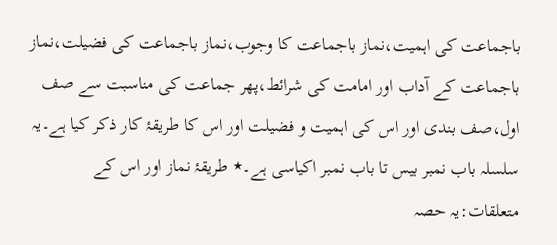باجماعت کی اہمیت،نماز باجماعت کا وجوب،نماز باجماعت کی فضیلت،نماز باجماعت کے آداب اور امامت کی شرائط،پھر جماعت کی مناسبت سے صف اول،صف بندی اور اس کی اہمیت و فضیلت اور اس کا طریقۂ کار ذکر کیا ہے۔یہ سلسلہ باب نمبر بیس تا باب نمبر اکیاسی ہے۔٭ طریقۂ نماز اور اس کے متعلقات:یہ حصہ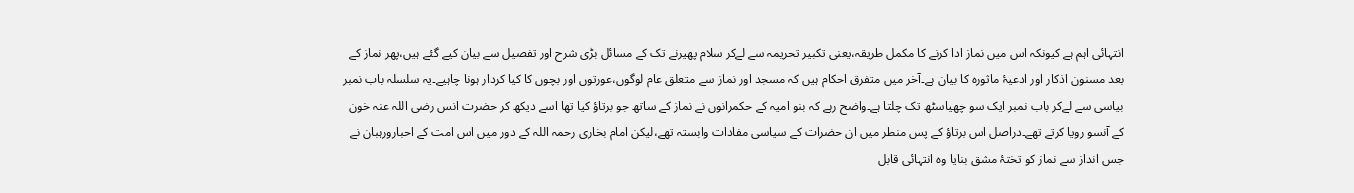انتہائی اہم ہے کیونکہ اس میں نماز ادا کرنے کا مکمل طریقہ،یعنی تکبیر تحریمہ سے لےکر سلام پھیرنے تک کے مسائل بڑی شرح اور تفصیل سے بیان کیے گئے ہیں،پھر نماز کے بعد مسنون اذکار اور ادعیۂ ماثورہ کا بیان ہے۔آخر میں متفرق احکام ہیں کہ مسجد اور نماز سے متعلق عام لوگوں،عورتوں اور بچوں کا کیا کردار ہونا چاہیے۔یہ سلسلہ باب نمبر بیاسی سے لےکر باب نمبر ایک سو چھیاسٹھ تک چلتا ہے۔واضح رہے کہ بنو امیہ کے حکمرانوں نے نماز کے ساتھ جو برتاؤ کیا تھا اسے دیکھ کر حضرت انس رضی اللہ عنہ خون کے آنسو رویا کرتے تھے۔دراصل اس برتاؤ کے پس منطر میں ان حضرات کے سیاسی مفادات وابستہ تھے،لیکن امام بخاری رحمہ اللہ کے دور میں اس امت کے احبارورہبان نے جس انداز سے نماز کو تختۂ مشق بنایا وہ انتہائی قابل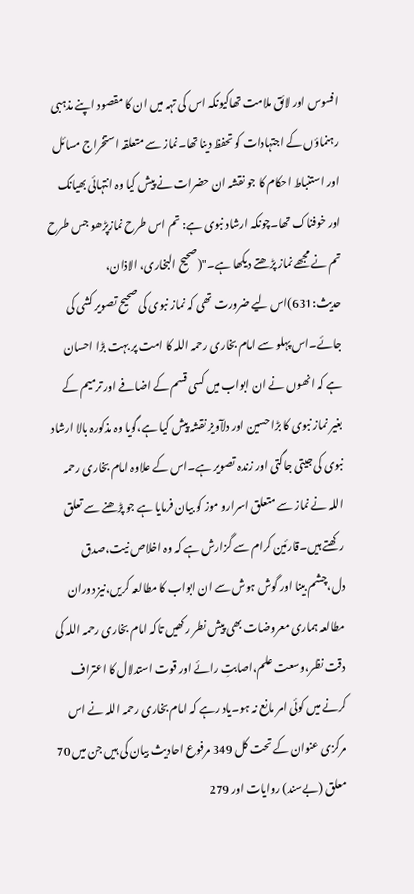افسوس اور لائق ملامت تھاکیونکہ اس کی تہہ میں ان کا مقصود اپنے مذہبی رہنماؤں کے اجتہادات کو تحفظ دینا تھا۔نماز سے متعلقہ استخراج مسائل اور استنباط احکام کا جو نقشہ ان حضرات نے پیش کیا وہ انتہائی بھیانک اور خوفناک تھا۔چونکہ ارشاد نبوی ہے: تم اس طرح نمازپڑھو جس طرح تم نے مجھے نماز پڑھتے دیکھا ہے۔"(صحیح البخاری، الاذان، حدیث:631)اس لیے ضرورت تھی کہ نماز نبوی کی صحیح تصویر کشی کی جائے۔اس پہلو سے امام بخاری رحمہ اللہ کا امت پر بہت بڑا احسان ہے کہ انھوں نے ان ابواب میں کسی قسم کے اضافے اور ترمیم کے بغیر نماز نبوی کا بڑا حسین اور دلآویز نقشہ پیش کیا ہے،گویا وہ مذکورہ بالا ارشاد نبوی کی جیتی جاگتی اور زندہ تصویر ہے۔اس کے علاوہ امام بخاری رحمہ اللہ نے نماز سے متعلق اسرارو موز کو بیان فرمایا ہے جو پڑھنے سے تعلق رکھتے ہیں۔قارئین کرام سے گزارش ہے کہ وہ اخلاص نیت،صدق دل،چشم بینا اور گوش ہوش سے ان ابواب کا مطالعہ کریں،نیز دوران مطالعہ ہماری معروضات بھی پیش نطر رکھیں تاکہ امام بخاری رحمہ اللہ کی دقت نظر،وسعت علم،اصابتِ رائے اور قوت استدلال کا اعتراف کرنے میں کوئی امر مانع نہ ہو۔یاد رہے کہ امام بخاری رحمہ اللہ نے اس مرکزی عنوان کے تحت کل 349 مرفوع احادیث بیان کی ہیں جن میں 70 معلق (بےسند) روایات اور 279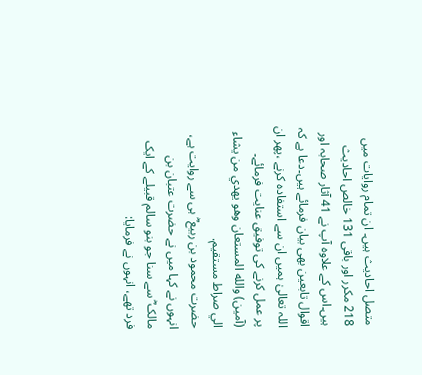متصل احادیث ہیں۔ ان تمام روایات میں 218 مکرر اور باقی 131 خالص احادیث ہیں۔اس کے علاوہ آپ نے 41 آثار صحابہ اور اقوال تابعین بھی بیان فرمائے ہیں۔دعا ہے کہ اللہ تعالیٰ ہمیں ان سے استفادہ کرنے ،پھر ان پر عمل کرنے کی توفیق عنایت فرمائے۔ (آمين) والله المستعان وهو يهدي من يشاء الي صراط مستقيم.
حضرت محمود بن ربیع ؓ ہی سے روایت ہے، انہوں نے کہا میں نے حضرت عتبان بن مالک ؓ سے سنا جو بنو سالم قبیلے کے ایک فرد تھے، انہوں نے فرمایا: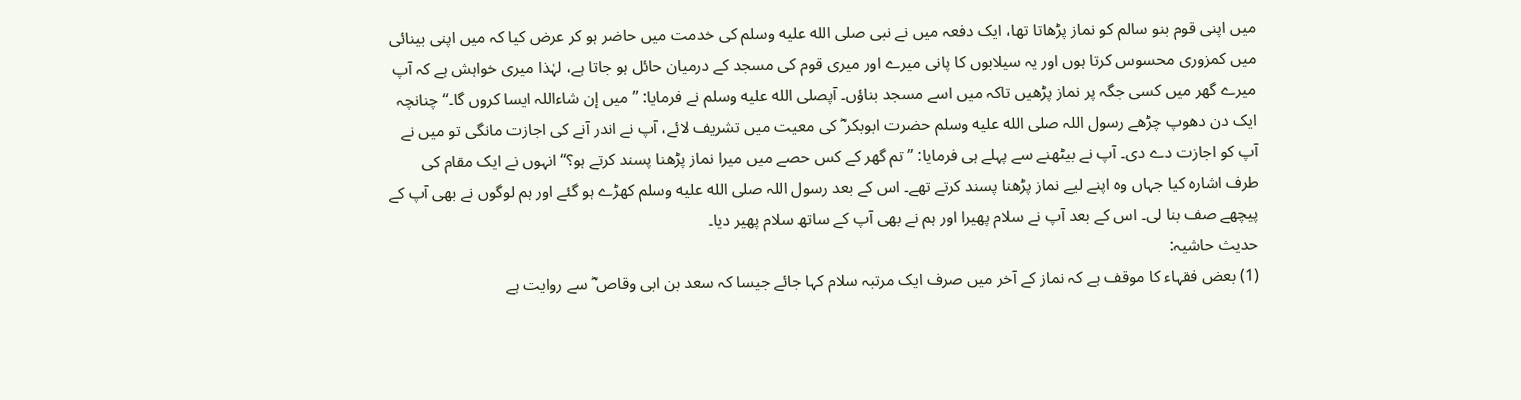میں اپنی قوم بنو سالم کو نماز پڑھاتا تھا، ایک دفعہ میں نے نبی صلى الله عليه وسلم کی خدمت میں حاضر ہو کر عرض کیا کہ میں اپنی بینائی میں کمزوری محسوس کرتا ہوں اور یہ سیلابوں کا پانی میرے اور میری قوم کی مسجد کے درمیان حائل ہو جاتا ہے، لہٰذا میری خواہش ہے کہ آپ میرے گھر میں کسی جگہ پر نماز پڑھیں تاکہ میں اسے مسجد بناؤں۔ آپصلى الله عليه وسلم نے فرمایا: ’’میں إن شاءاللہ ایسا کروں گا۔‘‘ چنانچہ ایک دن دھوپ چڑھے رسول اللہ صلى الله عليه وسلم حضرت ابوبکر ؓ کی معیت میں تشریف لائے، آپ نے اندر آنے کی اجازت مانگی تو میں نے آپ کو اجازت دے دی۔ آپ نے بیٹھنے سے پہلے ہی فرمایا: ’’تم گھر کے کس حصے میں میرا نماز پڑھنا پسند کرتے ہو؟‘‘ انہوں نے ایک مقام کی طرف اشارہ کیا جہاں وہ اپنے لیے نماز پڑھنا پسند کرتے تھے۔ اس کے بعد رسول اللہ صلى الله عليه وسلم کھڑے ہو گئے اور ہم لوگوں نے بھی آپ کے پیچھے صف بنا لی۔ اس کے بعد آپ نے سلام پھیرا اور ہم نے بھی آپ کے ساتھ سلام پھیر دیا۔
حدیث حاشیہ:
(1) بعض فقہاء کا موقف ہے کہ نماز کے آخر میں صرف ایک مرتبہ سلام کہا جائے جیسا کہ سعد بن ابی وقاص ؓ سے روایت ہے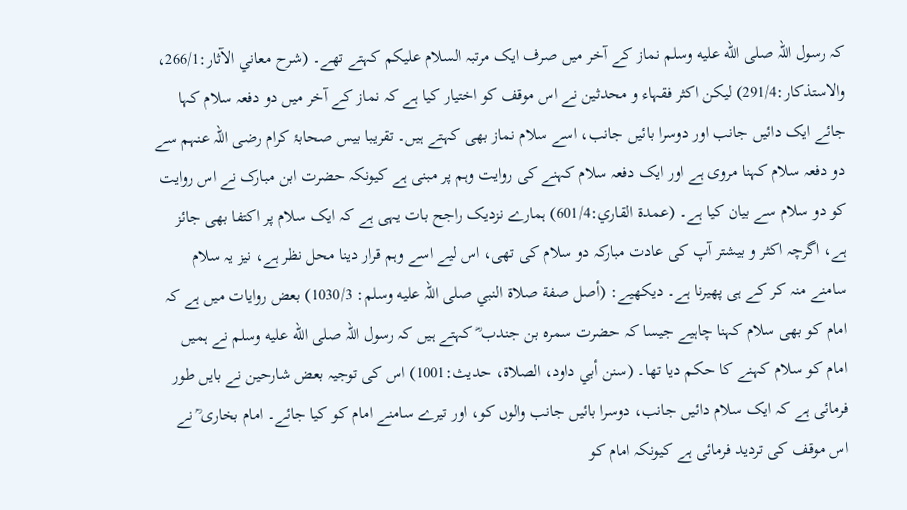کہ رسول اللہ صلى الله عليه وسلم نماز کے آخر میں صرف ایک مرتبہ السلام علیکم کہتے تھے۔ (شرح معاني الآثار:266/1، والاستذکار:291/4) لیکن اکثر فقہاء و محدثین نے اس موقف کو اختیار کیا ہے کہ نماز کے آخر میں دو دفعہ سلام کہا جائے ایک دائیں جانب اور دوسرا بائیں جانب، اسے سلام نماز بھی کہتے ہیں۔ تقریبا بیس صحابۂ کرام رضی اللہ عنہم سے دو دفعہ سلام کہنا مروی ہے اور ایک دفعہ سلام کہنے کی روایت وہم پر مبنی ہے کیونکہ حضرت ابن مبارک نے اس روایت کو دو سلام سے بیان کیا ہے۔ (عمدة القاري:601/4) ہمارے نزدیک راجح بات یہی ہے کہ ایک سلام پر اکتفا بھی جائز ہے، اگرچہ اکثر و بیشتر آپ کی عادت مبارکہ دو سلام کی تھی، اس لیے اسے وہم قرار دینا محل نظر ہے، نیز یہ سلام سامنے منہ کر کے ہی پھیرنا ہے۔ دیکھیے: (أصل صفة صلاة النبي صلی اللہ علیه وسلم: 1030/3) بعض روایات میں ہے کہ امام کو بھی سلام کہنا چاہیے جیسا کہ حضرت سمرہ بن جندب ؓ کہتے ہیں کہ رسول اللہ صلى الله عليه وسلم نے ہمیں امام کو سلام کہنے کا حکم دیا تھا۔ (سنن أبي داود، الصلاة، حدیث:1001) اس کی توجیہ بعض شارحین نے بایں طور فرمائی ہے کہ ایک سلام دائیں جانب، دوسرا بائیں جانب والوں کو، اور تیرے سامنے امام کو کیا جائے۔ امام بخاری ؒ نے اس موقف کی تردید فرمائی ہے کیونکہ امام کو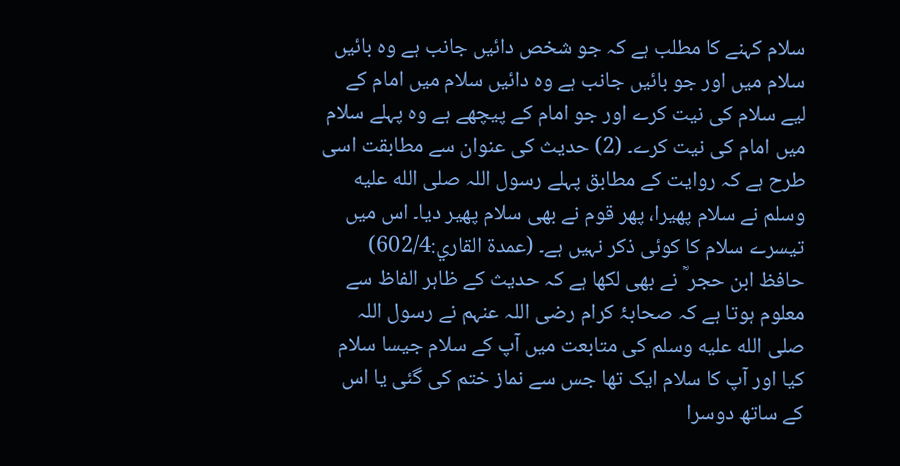سلام کہنے کا مطلب ہے کہ جو شخص دائیں جانب ہے وہ بائیں سلام میں اور جو بائیں جانب ہے وہ دائیں سلام میں امام کے لیے سلام کی نیت کرے اور جو امام کے پیچھے ہے وہ پہلے سلام میں امام کی نیت کرے۔ (2) حدیث کی عنوان سے مطابقت اسی طرح ہے کہ روایت کے مطابق پہلے رسول اللہ صلى الله عليه وسلم نے سلام پھیرا، پھر قوم نے بھی سلام پھیر دیا۔ اس میں تیسرے سلام کا کوئی ذکر نہیں ہے۔ (عمدة القاري:602/4) حافظ ابن حجر ؒ نے بھی لکھا ہے کہ حدیث کے ظاہر الفاظ سے معلوم ہوتا ہے کہ صحابۂ کرام رضی اللہ عنہم نے رسول اللہ صلى الله عليه وسلم کی متابعت میں آپ کے سلام جیسا سلام کیا اور آپ کا سلام ایک تھا جس سے نماز ختم کی گئی یا اس کے ساتھ دوسرا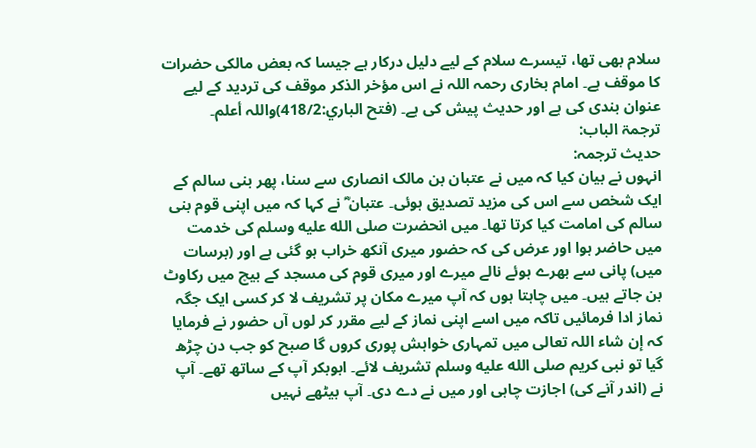سلام بھی تھا، تیسرے سلام کے لیے دلیل درکار ہے جیسا کہ بعض مالکی حضرات کا موقف ہے۔ امام بخاری رحمہ اللہ نے اس مؤخر الذکر موقف کی تردید کے لیے عنوان بندی کی ہے اور حدیث پیش کی ہے۔ (فتح الباري:418/2)واللہ أعلم۔
ترجمۃ الباب:
حدیث ترجمہ:
انہوں نے بیان کیا کہ میں نے عتبان بن مالک انصاری سے سنا، پھر بنی سالم کے ایک شخص سے اس کی مزید تصدیق ہوئی۔ عتبان ؓ نے کہا کہ میں اپنی قوم بنی سالم کی امامت کیا کرتا تھا۔ میں انحضرت صلى الله عليه وسلم کی خدمت میں حاضر ہوا اور عرض کی کہ حضور میری آنکھ خراب ہو گئی ہے اور (برسات میں) پانی سے بھرے ہوئے نالے میرے اور میری قوم کی مسجد کے بیچ میں رکاوٹ بن جاتے ہیں۔ میں چاہتا ہوں کہ آپ میرے مکان پر تشریف لا کر کسی ایک جگہ نماز ادا فرمائیں تاکہ میں اسے اپنی نماز کے لیے مقرر کر لوں آں حضور نے فرمایا کہ إن شاء اللہ تعالی میں تمہاری خواہش پوری کروں گا صبح کو جب دن چڑھ گیا تو نبی کریم صلى الله عليه وسلم تشریف لائے۔ ابوبکر آپ کے ساتھ تھے۔ آپ نے (اندر آنے کی) اجازت چاہی اور میں نے دے دی۔ آپ بیٹھے نہیں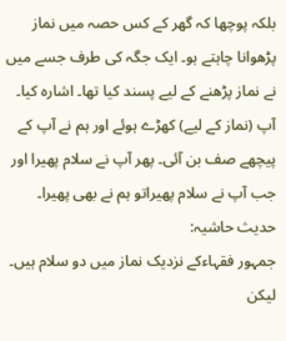بلکہ پوچھا کہ گھر کے کس حصہ میں نماز پڑھوانا چاہتے ہو۔ ایک جگہ کی طرف جسے میں نے نماز پڑھنے کے لیے پسند کیا تھا۔ اشارہ کیا۔ آپ (نماز کے لیے) کھڑے ہوئے اور ہم نے آپ کے پیچھے صف بن آئی۔ پھر آپ نے سلام پھیرا اور جب آپ نے سلام پھیراتو ہم نے بھی پھیرا۔
حدیث حاشیہ:
جمہور فقہاءکے نزدیک نماز میں دو سلام ہیں۔ لیکن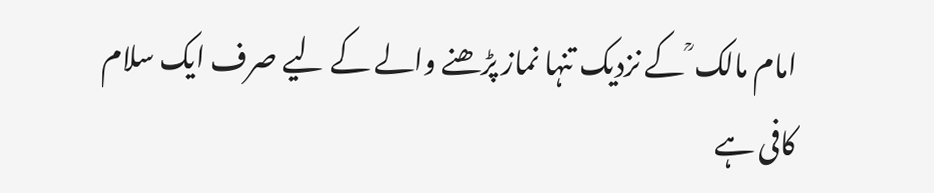امام مالک ؒ کے نزدیک تنہا نماز پڑھنے والے کے لیے صرف ایک سلام کافی ہے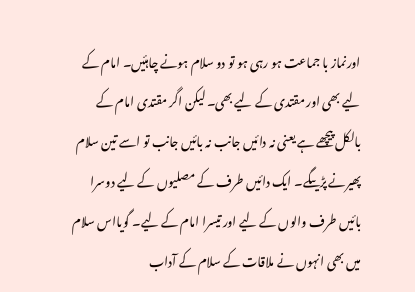اورنماز با جماعت ہو رہی ہو تو دو سلام ہونے چاہئیں۔ امام کے لیے بھی اور مقتدی کے لیے بھی۔ لیکن اگر مقتدی امام کے بالکل پیچھے ہے یعنی نہ دائیں جانب نہ بائیں جانب تو اسے تین سلام پھیرنے پڑیںگے۔ ایک دائیں طرف کے مصلیوں کے لیے دوسرا بائیں طرف والوں کے لیے اور تیسرا امام کے لیے۔ گویااس سلام میں بھی انہوں نے ملاقات کے سلام کے آداب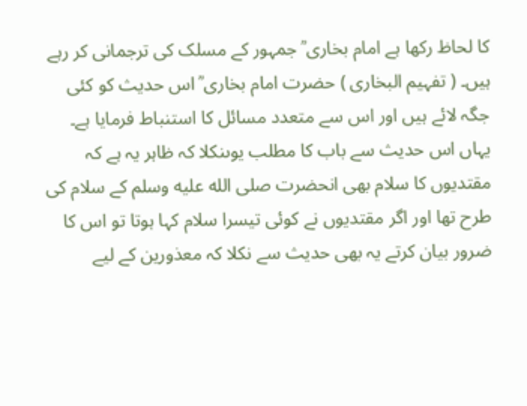کا لحاظ رکھا ہے امام بخاری ؒ جمہور کے مسلک کی ترجمانی کر رہے ہیں۔ ( تفہیم البخاری ) حضرت امام بخاری ؒ اس حدیث کو کئی جگہ لائے ہیں اور اس سے متعدد مسائل کا استنباط فرمایا ہے۔ یہاں اس حدیث سے باب کا مطلب یوںنکلا کہ ظاہر یہ ہے کہ مقتدیوں کا سلام بھی انحضرت صلى الله عليه وسلم کے سلام کی طرح تھا اور اگر مقتدیوں نے کوئی تیسرا سلام کہا ہوتا تو اس کا ضرور بیان کرتے یہ بھی حدیث سے نکلا کہ معذورین کے لیے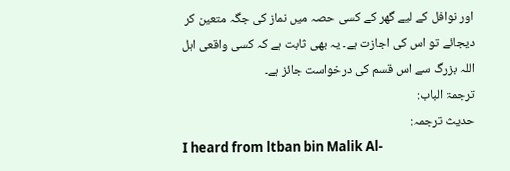اور نوافل کے لیے گھر کے کسی حصہ میں نماز کی جگہ متعین کر دیجائے تو اس کی اجازت ہے۔ یہ بھی ثابت ہے کہ کسی واقعی اہل اللہ بزرگ سے اس قسم کی درخواست جائز ہے۔
ترجمۃ الباب:
حدیث ترجمہ:
I heard from ltban bin Malik Al-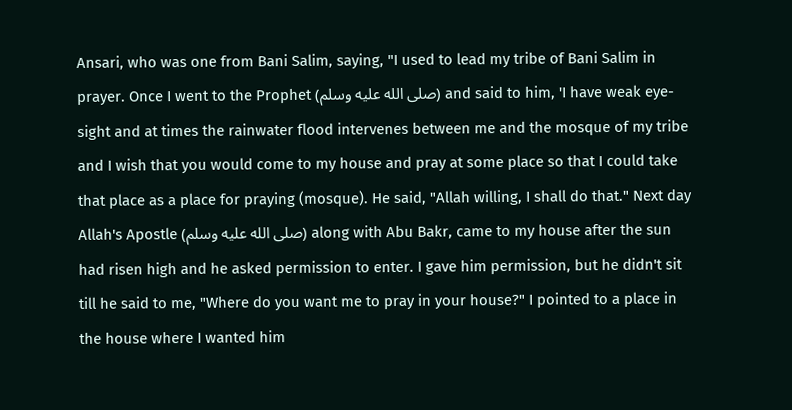Ansari, who was one from Bani Salim, saying, "I used to lead my tribe of Bani Salim in prayer. Once I went to the Prophet (صلى الله عليه وسلم) and said to him, 'I have weak eye-sight and at times the rainwater flood intervenes between me and the mosque of my tribe and I wish that you would come to my house and pray at some place so that I could take that place as a place for praying (mosque). He said, "Allah willing, I shall do that." Next day Allah's Apostle (صلى الله عليه وسلم) along with Abu Bakr, came to my house after the sun had risen high and he asked permission to enter. I gave him permission, but he didn't sit till he said to me, "Where do you want me to pray in your house?" I pointed to a place in the house where I wanted him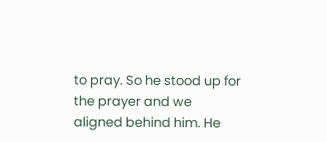to pray. So he stood up for the prayer and we aligned behind him. He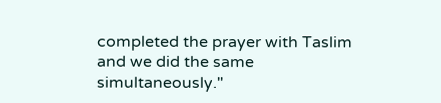completed the prayer with Taslim and we did the same simultaneously."